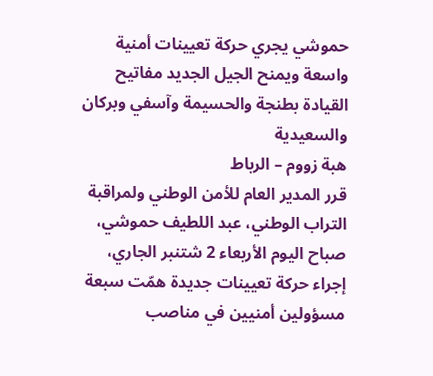حموشي يجري حركة تعيينات أمنية واسعة ويمنح الجيل الجديد مفاتيح القيادة بطنجة والحسيمة وآسفي وبركان والسعيدية
هبة زووم – الرباط
قرر المدير العام للأمن الوطني ولمراقبة التراب الوطني، عبد اللطيف حموشي، صباح اليوم الأربعاء 2 شتنبر الجاري، إجراء حركة تعيينات جديدة همّت سبعة مسؤولين أمنيين في مناصب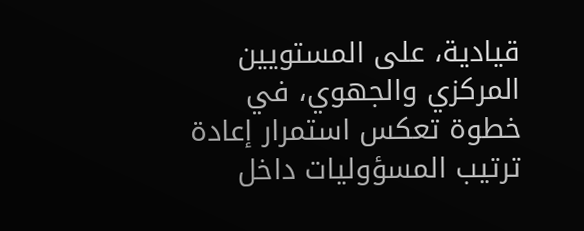قيادية، على المستويين المركزي والجهوي، في خطوة تعكس استمرار إعادة ترتيب المسؤوليات داخل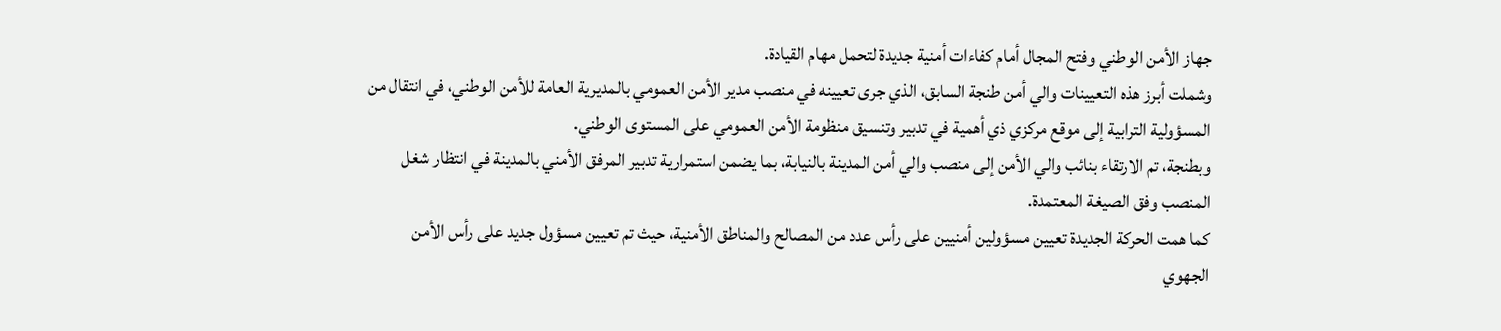جهاز الأمن الوطني وفتح المجال أمام كفاءات أمنية جديدة لتحمل مهام القيادة.
وشملت أبرز هذه التعيينات والي أمن طنجة السابق، الذي جرى تعيينه في منصب مدير الأمن العمومي بالمديرية العامة للأمن الوطني، في انتقال من المسؤولية الترابية إلى موقع مركزي ذي أهمية في تدبير وتنسيق منظومة الأمن العمومي على المستوى الوطني.
وبطنجة، تم الارتقاء بنائب والي الأمن إلى منصب والي أمن المدينة بالنيابة، بما يضمن استمرارية تدبير المرفق الأمني بالمدينة في انتظار شغل المنصب وفق الصيغة المعتمدة.
كما همت الحركة الجديدة تعيين مسؤولين أمنيين على رأس عدد من المصالح والمناطق الأمنية، حيث تم تعيين مسؤول جديد على رأس الأمن الجهوي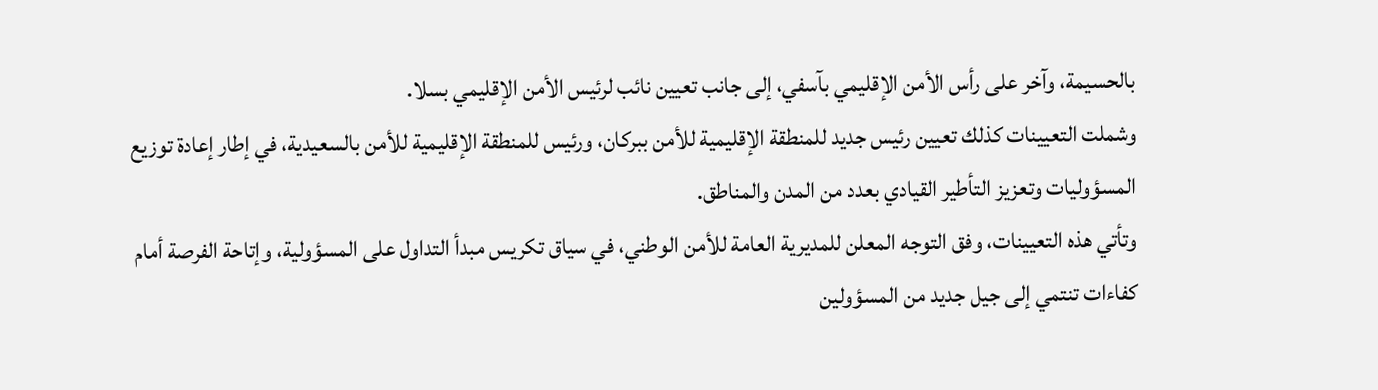بالحسيمة، وآخر على رأس الأمن الإقليمي بآسفي، إلى جانب تعيين نائب لرئيس الأمن الإقليمي بسلا.
وشملت التعيينات كذلك تعيين رئيس جديد للمنطقة الإقليمية للأمن ببركان، ورئيس للمنطقة الإقليمية للأمن بالسعيدية، في إطار إعادة توزيع المسؤوليات وتعزيز التأطير القيادي بعدد من المدن والمناطق.
وتأتي هذه التعيينات، وفق التوجه المعلن للمديرية العامة للأمن الوطني، في سياق تكريس مبدأ التداول على المسؤولية، وإتاحة الفرصة أمام كفاءات تنتمي إلى جيل جديد من المسؤولين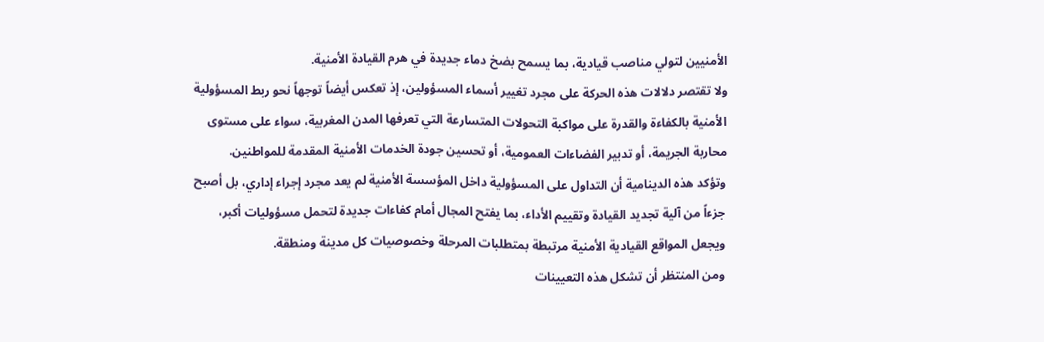الأمنيين لتولي مناصب قيادية، بما يسمح بضخ دماء جديدة في هرم القيادة الأمنية.
ولا تقتصر دلالات هذه الحركة على مجرد تغيير أسماء المسؤولين، إذ تعكس أيضاً توجهاً نحو ربط المسؤولية الأمنية بالكفاءة والقدرة على مواكبة التحولات المتسارعة التي تعرفها المدن المغربية، سواء على مستوى محاربة الجريمة، أو تدبير الفضاءات العمومية، أو تحسين جودة الخدمات الأمنية المقدمة للمواطنين.
وتؤكد هذه الدينامية أن التداول على المسؤولية داخل المؤسسة الأمنية لم يعد مجرد إجراء إداري، بل أصبح جزءاً من آلية تجديد القيادة وتقييم الأداء، بما يفتح المجال أمام كفاءات جديدة لتحمل مسؤوليات أكبر، ويجعل المواقع القيادية الأمنية مرتبطة بمتطلبات المرحلة وخصوصيات كل مدينة ومنطقة.
ومن المنتظر أن تشكل هذه التعيينات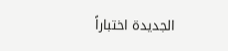الجديدة اختباراً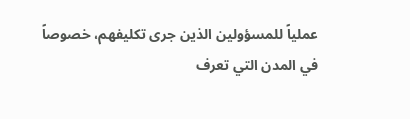عملياً للمسؤولين الذين جرى تكليفهم، خصوصاً في المدن التي تعرف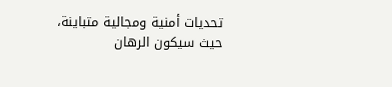تحديات أمنية ومجالية متباينة، حيث سيكون الرهان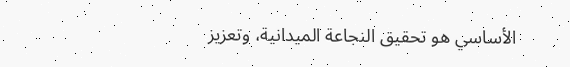الأساسي هو تحقيق النجاعة الميدانية، وتعزيز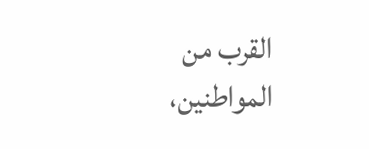القرب من المواطنين،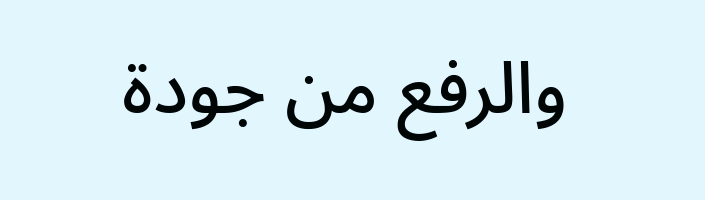والرفع من جودة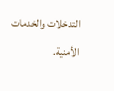التدخلات والخدمات الأمنية.